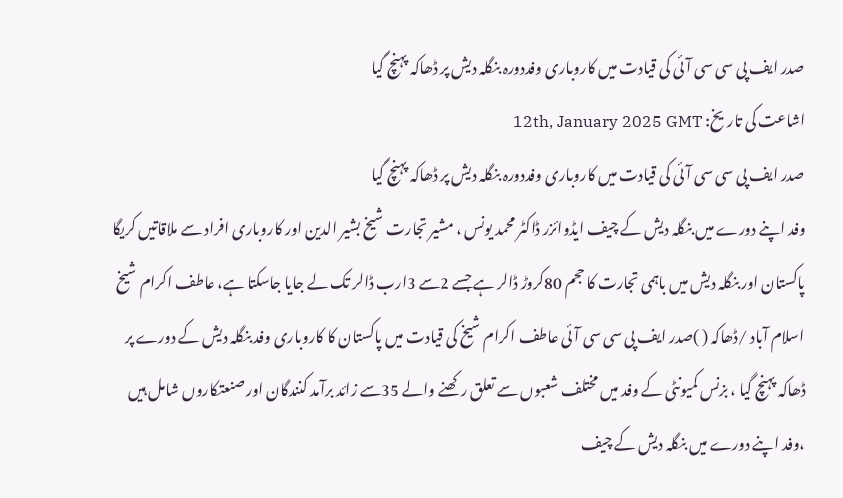صدر ایف پی سی سی آئی کی قیادت میں کاروباری وفددورہ بنگلہ دیش پر ڈھاکہ پہنچ گیا
اشاعت کی تاریخ: 12th, January 2025 GMT
صدر ایف پی سی سی آئی کی قیادت میں کاروباری وفددورہ بنگلہ دیش پر ڈھاکہ پہنچ گیا
وفد اپنے دورے میں بنگلہ دیش کے چیف ایڈوائزر ڈاکٹر محمد یونس ، مشیر تجارت شیخ بشیر الدین اور کاروباری افراد سے ملاقاتیں کریگا
پاکستان اور بنگلہ دیش میں باہمی تجارت کا حجم 80کروڑ ڈالر ہے جسے 2سے 3ارب ڈالر تک لے جایا جاسکتا ہے، عاطف اکرام شیخ
اسلام آباد /ڈھاکہ ( )صدر ایف پی سی سی آئی عاطف اکرام شیخ کی قیادت میں پاکستان کا کاروباری وفد بنگلہ دیش کے دورے پر ڈھاکہ پہنچ گیا ، بزنس کمیونٹی کے وفد میں مختلف شعبوں سے تعلق رکھنے والے 35سے زائد برآمد کنندگان اور صنعتکاروں شامل ہیں ،وفد اپنے دورے میں بنگلہ دیش کے چیف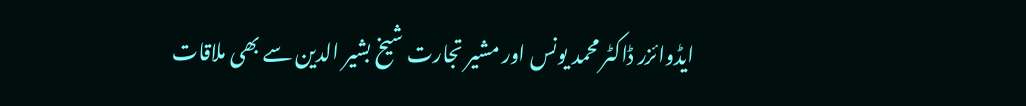ایڈوائزر ڈاکٹر محمد یونس اور مشیر تجارت شیخ بشیر الدین سے بھی ملاقات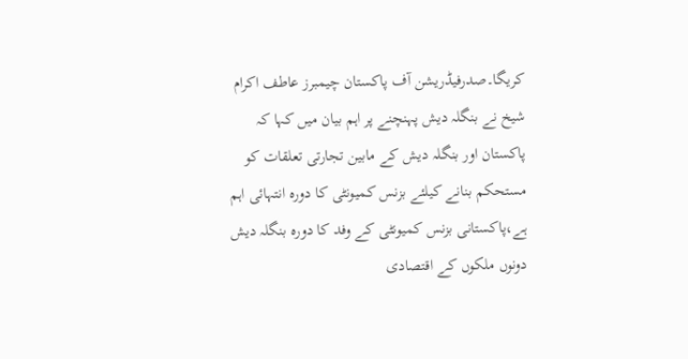کریگا۔صدرفیڈریشن آف پاکستان چیمبرز عاطف اکرام شیخ نے بنگلہ دیش پہنچنے پر اہم بیان میں کہا کہ پاکستان اور بنگلہ دیش کے مابین تجارتی تعلقات کو مستحکم بنانے کیلئے بزنس کمیونٹی کا دورہ انتہائی اہم ہے،پاکستانی بزنس کمیونٹی کے وفد کا دورہ بنگلہ دیش دونوں ملکوں کے اقتصادی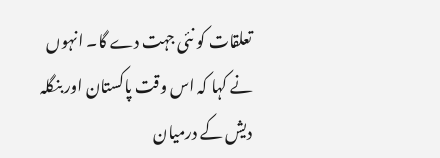تعلقات کو نئی جہت دے گا۔ انہوں نے کہا کہ اس وقت پاکستان اور بنگلہ دیش کے درمیان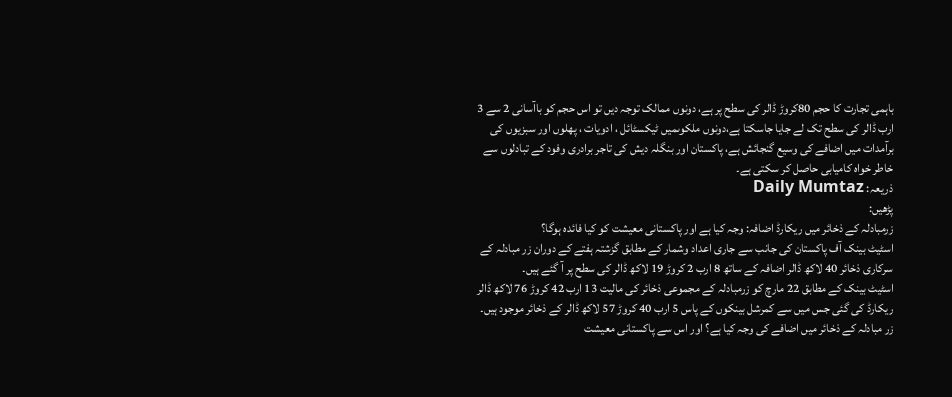باہمی تجارت کا حجم 80کروڑ ڈالر کی سطح پر ہے، دونوں ممالک توجہ دیں تو اس حجم کو باآسانی 2 سے 3 ارب ڈالر کی سطح تک لے جایا جاسکتا ہے،دونوں ملکوںمیں ٹیکسٹائل ، ادویات ، پھلوں اور سبزیوں کی برآمدات میں اضافے کی وسیع گنجائش ہے، پاکستان اور بنگلہ دیش کی تاجر برادری وفود کے تبادلوں سے خاطر خواہ کامیابی حاصل کر سکتی ہے۔
ذریعہ: Daily Mumtaz
پڑھیں:
زرمبادلہ کے ذخائر میں ریکارڈ اضافہ: وجہ کیا ہے اور پاکستانی معیشت کو کیا فائدہ ہوگا؟
اسٹیٹ بینک آف پاکستان کی جانب سے جاری اعداد وشمار کے مطابق گزشتہ ہفتے کے دوران زر مبادلہ کے سرکاری ذخائر 40 لاکھ ڈالر اضافہ کے ساتھ 8 ارب 2 کروڑ 19 لاکھ ڈالر کی سطح پر آ گئے ہیں۔
اسٹیٹ بینک کے مطابق 22 مارچ کو زرمبادلہ کے مجموعی ذخائر کی مالیت 13 ارب 42 کروڑ 76 لاکھ ڈالر ریکارڈ کی گئی جس میں سے کمرشل بینکوں کے پاس 5 ارب 40 کروڑ 57 لاکھ ڈالر کے ذخائر موجود ہیں۔
زر مبادلہ کے ذخائر میں اضافے کی وجہ کیا ہے؟ اور اس سے پاکستانی معیشت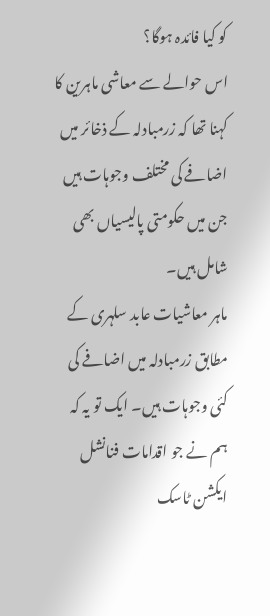کو کیا فائدہ ہوگا؟
اس حوالے سے معاشی ماہرین کا کہنا تھا کہ زرمبادلہ کے ذخائر میں اضافے کی مختلف وجوہات ہیں جن میں حکومتی پالیسیاں بھی شامل ہیں۔
ماہر معاشیات عابد سلہری کے مطابق زرمبادلہ میں اضافے کی کئی وجوہات ہیں۔ ایک تو یہ کہ ہم نے جو اقدامات فنانشل ایکشن ٹاسک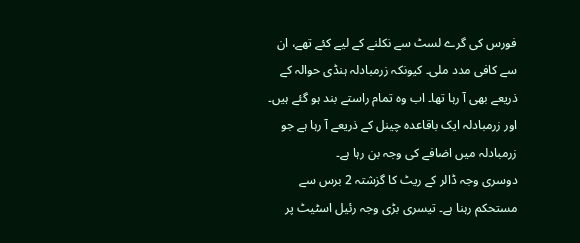فورس کی گرے لسٹ سے نکلنے کے لیے کئے تھے، ان سے کافی مدد ملی۔ کیونکہ زرمبادلہ ہنڈی حوالہ کے ذریعے بھی آ رہا تھا۔ اب وہ تمام راستے بند ہو گئے ہیں۔ اور زرمبادلہ ایک باقاعدہ چینل کے ذریعے آ رہا ہے جو زرمبادلہ میں اضافے کی وجہ بن رہا ہے۔
دوسری وجہ ڈالر کے ریٹ کا گزشتہ 2 برس سے مستحکم رہنا ہے۔ تیسری بڑی وجہ رئیل اسٹیٹ پر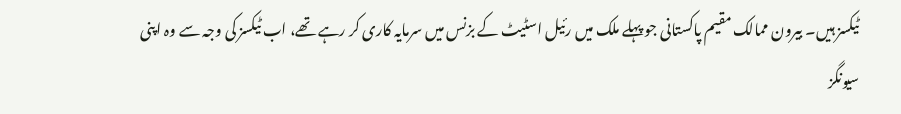ٹیکسز ہیں۔ بیرون ممالک مقیم پاکستانی جو پہلے ملک میں رئیل اسٹیٹ کے بزنس میں سرمایہ کاری کر رہے تھے، اب ٹیکسز کی وجہ سے وہ اپنی سیونگز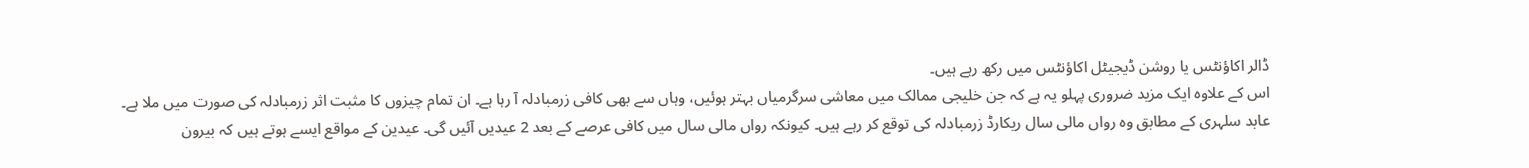ڈالر اکاؤنٹس یا روشن ڈیجیٹل اکاؤنٹس میں رکھ رہے ہیں۔
اس کے علاوہ ایک مزید ضروری پہلو یہ ہے کہ جن خلیجی ممالک میں معاشی سرگرمیاں بہتر ہوئیں، وہاں سے بھی کافی زرمبادلہ آ رہا ہے۔ ان تمام چیزوں کا مثبت اثر زرمبادلہ کی صورت میں ملا ہے۔
عابد سلہری کے مطابق وہ رواں مالی سال ریکارڈ زرمبادلہ کی توقع کر رہے ہیں۔ کیونکہ رواں مالی سال میں کافی عرصے کے بعد 2 عیدیں آئیں گی۔ عیدین کے مواقع ایسے ہوتے ہیں کہ بیرون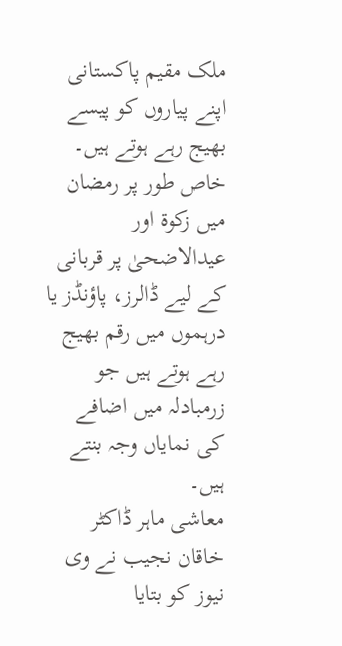ملک مقیم پاکستانی اپنے پیاروں کو پیسے بھیج رہے ہوتے ہیں۔ خاص طور پر رمضان میں زکوۃ اور عیدالاضحیٰ پر قربانی کے لیے ڈالرز، پاؤنڈز یا درہموں میں رقم بھیج رہے ہوتے ہیں جو زرمبادلہ میں اضافے کی نمایاں وجہ بنتے ہیں۔
معاشی ماہر ڈاکٹر خاقان نجیب نے وی نیوز کو بتایا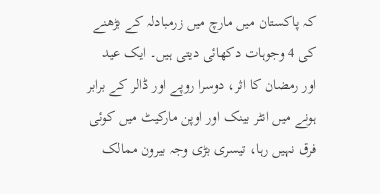کہ پاکستان میں مارچ میں زرمبادلہ کے بڑھنے کی 4 وجوہات دکھائی دیتی ہیں۔ ایک عید اور رمضان کا اثر، دوسرا روپے اور ڈالر کے برابر ہونے میں انٹر بینک اور اوپن مارکیٹ میں کوئی فرق نہیں رہا، تیسری بڑی وجہ بیرون ممالک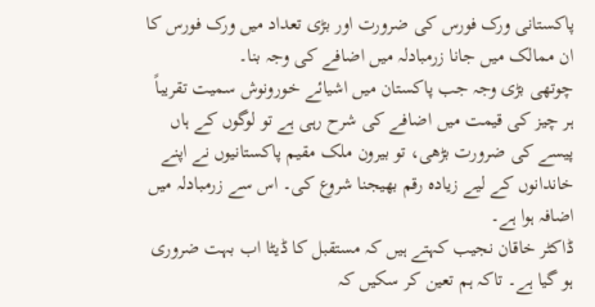پاکستانی ورک فورس کی ضرورت اور بڑی تعداد میں ورک فورس کا ان ممالک میں جانا زرمبادلہ میں اضافے کی وجہ بنا۔
چوتھی بڑی وجہ جب پاکستان میں اشیائے خورونوش سمیت تقریباً ہر چیز کی قیمت میں اضافے کی شرح رہی ہے تو لوگوں کے ہاں پیسے کی ضرورت بڑھی، تو بیرون ملک مقیم پاکستانیوں نے اپنے خاندانوں کے لیے زیادہ رقم بھیجنا شروع کی۔ اس سے زرمبادلہ میں اضافہ ہوا ہے۔
ڈاکٹر خاقان نجیب کہتے ہیں کہ مستقبل کا ڈیٹا اب بہت ضروری ہو گیا ہے۔ تاکہ ہم تعین کر سکیں کہ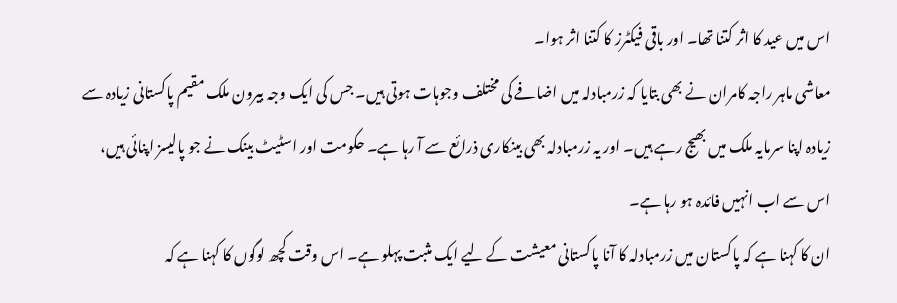اس میں عید کا اثر کتنا تھا۔ اور باقی فیکٹرز کا کتنا اثر ہوا۔
معاشی ماہر راجہ کامران نے بھی بتایا کہ زرمبادلہ میں اضافے کی مختلف وجوہات ہوتی ہیں۔ جس کی ایک وجہ بیرون ملک مقیم پاکستانی زیادہ سے زیادہ اپنا سرمایہ ملک میں بھیج رہے ہیں۔ اور یہ زرمبادلہ بھی بینکاری ذرائع سے آ رہا ہے۔ حکومت اور اسٹیٹ بینک نے جو پالیسز اپنائی ہیں، اس سے اب انہیں فائدہ ہو رہا ہے۔
ان کا کہنا ہے کہ پاکستان میں زرمبادلہ کا آنا پاکستانی معیشت کے لیے ایک مثبت پہلو ہے۔ اس وقت کچھ لوگوں کا کہنا ہے کہ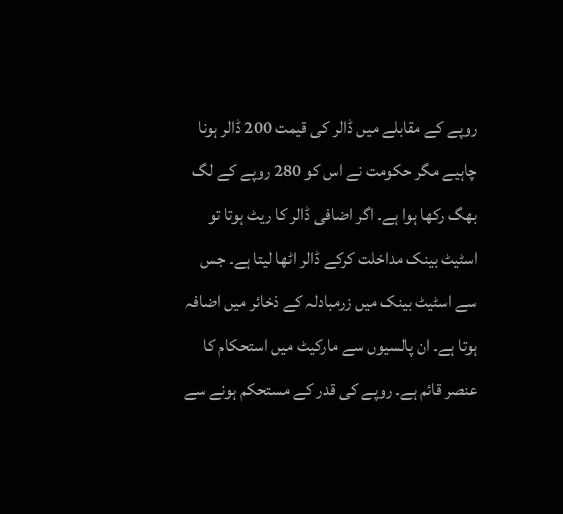روپے کے مقابلے میں ڈالر کی قیمت 200 ڈالر ہونا چاہیے مگر حکومت نے اس کو 280 روپے کے لگ بھگ رکھا ہوا ہے۔ اگر اضافی ڈالر کا ریٹ ہوتا تو اسٹیٹ بینک مداخلت کرکے ڈالر اٹھا لیتا ہے۔ جس سے اسٹیٹ بینک میں زرمبادلہ کے ذخائر میں اضافہ ہوتا ہے۔ ان پالسیوں سے مارکیٹ میں استحکام کا عنصر قائم ہے۔ روپے کی قدر کے مستحکم ہونے سے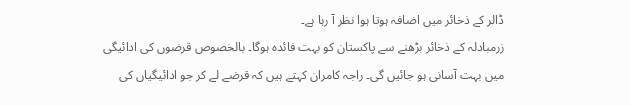ڈالر کے ذخائر میں اضافہ ہوتا ہوا نظر آ رہا ہے۔
زرمبادلہ کے ذخائر بڑھنے سے پاکستان کو بہت فائدہ ہوگا۔ بالخصوص قرضوں کی ادائیگی میں بہت آسانی ہو جائیں گی۔ راجہ کامران کہتے ہیں کہ قرضے لے کر جو ادائیگیاں کی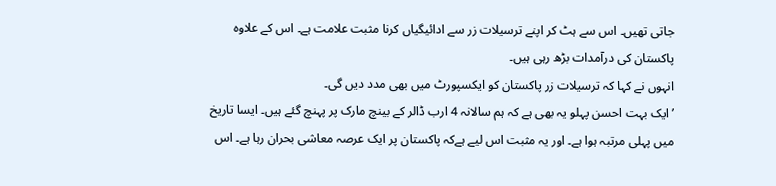جاتی تھیں۔ اس سے ہٹ کر اپنے ترسیلات زر سے ادائیگیاں کرنا مثبت علامت ہے۔ اس کے علاوہ پاکستان کی درآمدات بڑھ رہی ہیں۔
انہوں نے کہا کہ ترسیلات زر پاکستان کو ایکسپورٹ میں بھی مدد دیں گی۔
’ ایک بہت احسن پہلو یہ بھی ہے کہ ہم سالانہ 4 ارب ڈالر کے بینچ مارک پر پہنچ گئے ہیں۔ ایسا تاریخ میں پہلی مرتبہ ہوا ہے۔ اور یہ مثبت اس لیے ہےکہ پاکستان پر ایک عرصہ معاشی بحران رہا ہے۔ اس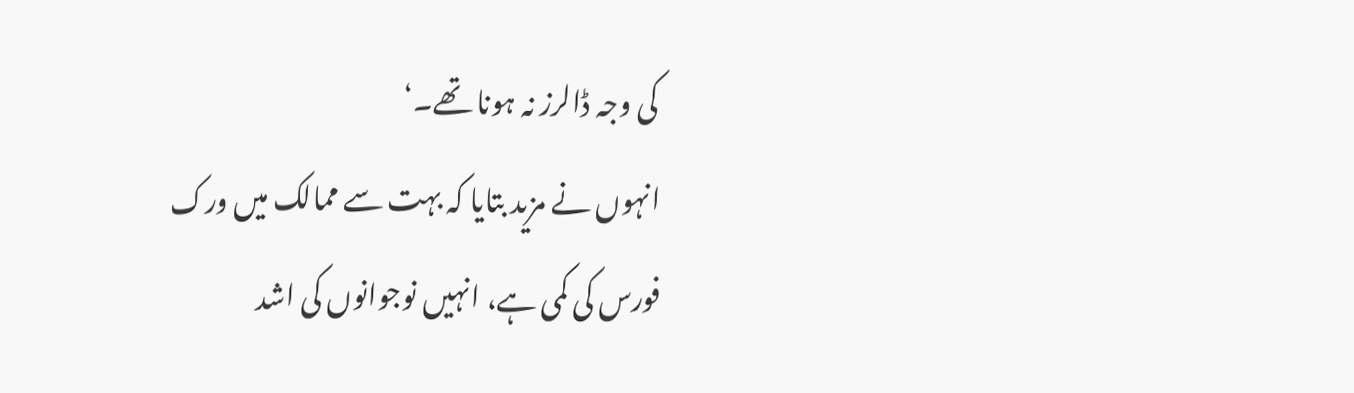کی وجہ ڈالرز نہ ہونا تھے۔‘
انہوں نے مزید بتایا کہ بہت سے ممالک میں ورک فورس کی کمی ہے، انہیں نوجوانوں کی اشد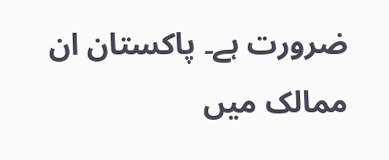ضرورت ہے۔ پاکستان ان ممالک میں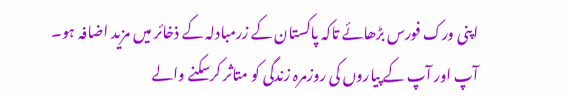اپنی ورک فورس بڑھائے تاکہ پاکستان کے زرمبادلہ کے ذخائر میں مزید اضافہ ہو۔
آپ اور آپ کے پیاروں کی روزمرہ زندگی کو متاثر کرسکنے والے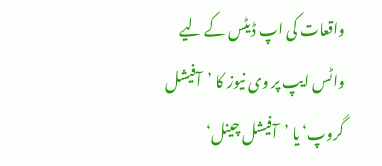واقعات کی اپ ڈیٹس کے لیے واٹس ایپ پر وی نیوز کا ’آفیشل گروپ‘ یا ’آفیشل چینل‘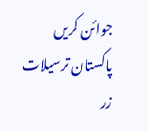جوائن کریں
پاکستان ترسیلات زر